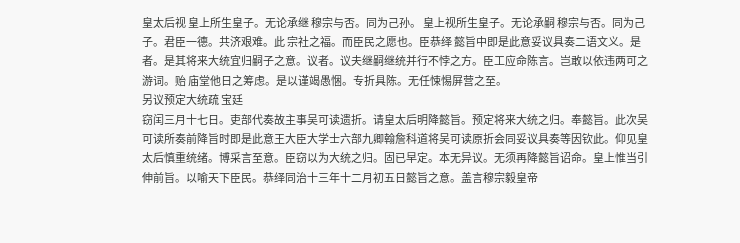皇太后视 皇上所生皇子。无论承继 穆宗与否。同为己孙。 皇上视所生皇子。无论承嗣 穆宗与否。同为己子。君臣一德。共济艰难。此 宗社之福。而臣民之愿也。臣恭绎 懿旨中即是此意妥议具奏二语文义。是者。是其将来大统宜归嗣子之意。议者。议夫继嗣继统并行不悖之方。臣工应命陈言。岂敢以依违两可之游词。贻 庙堂他日之筹虑。是以谨竭愚悃。专折具陈。无任悚惕屏营之至。
另议预定大统疏 宝廷
窃闰三月十七日。吏部代奏故主事吴可读遗折。请皇太后明降懿旨。预定将来大统之归。奉懿旨。此次吴可读所奏前降旨时即是此意王大臣大学士六部九卿翰詹科道将吴可读原折会同妥议具奏等因钦此。仰见皇太后慎重统绪。博采言至意。臣窃以为大统之归。固已早定。本无异议。无须再降懿旨诏命。皇上惟当引伸前旨。以喻天下臣民。恭绎同治十三年十二月初五日懿旨之意。盖言穆宗毅皇帝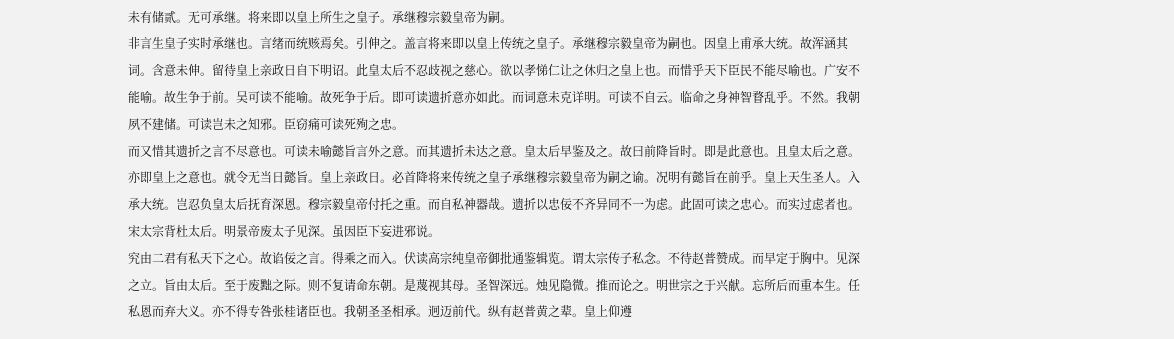未有储贰。无可承继。将来即以皇上所生之皇子。承继穆宗毅皇帝为嗣。
非言生皇子实时承继也。言绪而统赅焉矣。引伸之。盖言将来即以皇上传统之皇子。承继穆宗毅皇帝为嗣也。因皇上甫承大统。故浑涵其词。含意未伸。留待皇上亲政日自下明诏。此皇太后不忍歧视之慈心。欲以孝悌仁让之休归之皇上也。而惜乎天下臣民不能尽喻也。广安不能喻。故生争于前。吴可读不能喻。故死争于后。即可读遗折意亦如此。而词意未克详明。可读不自云。临命之身神智瞀乱乎。不然。我朝夙不建储。可读岂未之知邪。臣窃痛可读死殉之忠。
而又惜其遗折之言不尽意也。可读未喻懿旨言外之意。而其遗折未达之意。皇太后早鉴及之。故曰前降旨时。即是此意也。且皇太后之意。亦即皇上之意也。就令无当日懿旨。皇上亲政日。必首降将来传统之皇子承继穆宗毅皇帝为嗣之谕。况明有懿旨在前乎。皇上天生圣人。入承大统。岂忍负皇太后抚育深恩。穆宗毅皇帝付托之重。而自私神器哉。遗折以忠佞不齐异同不一为虑。此固可读之忠心。而实过虑者也。宋太宗背杜太后。明景帝废太子见深。虽因臣下妄进邪说。
究由二君有私天下之心。故谄佞之言。得乘之而入。伏读高宗纯皇帝御批通鉴辑览。谓太宗传子私念。不待赵普赞成。而早定于胸中。见深之立。旨由太后。至于废黜之际。则不复请命东朝。是蔑视其母。圣智深远。烛见隐微。推而论之。明世宗之于兴献。忘所后而重本生。任私恩而弃大义。亦不得专咎张桂诸臣也。我朝圣圣相承。迥迈前代。纵有赵普黄之辈。皇上仰遵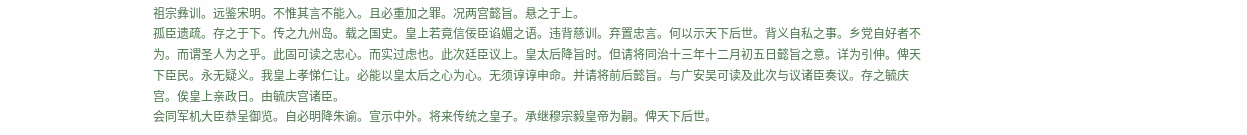祖宗彝训。远鉴宋明。不惟其言不能入。且必重加之罪。况两宫懿旨。悬之于上。
孤臣遗疏。存之于下。传之九州岛。载之国史。皇上若竟信佞臣谄媚之语。违背慈训。弃置忠言。何以示天下后世。背义自私之事。乡党自好者不为。而谓圣人为之乎。此固可读之忠心。而实过虑也。此次廷臣议上。皇太后降旨时。但请将同治十三年十二月初五日懿旨之意。详为引伸。俾天下臣民。永无疑义。我皇上孝悌仁让。必能以皇太后之心为心。无须谆谆申命。并请将前后懿旨。与广安吴可读及此次与议诸臣奏议。存之毓庆宫。俟皇上亲政日。由毓庆宫诸臣。
会同军机大臣恭呈御览。自必明降朱谕。宣示中外。将来传统之皇子。承继穆宗毅皇帝为嗣。俾天下后世。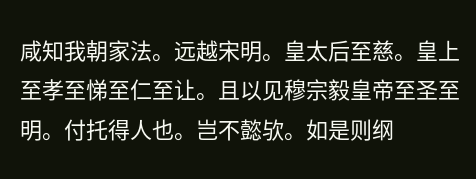咸知我朝家法。远越宋明。皇太后至慈。皇上至孝至悌至仁至让。且以见穆宗毅皇帝至圣至明。付托得人也。岂不懿欤。如是则纲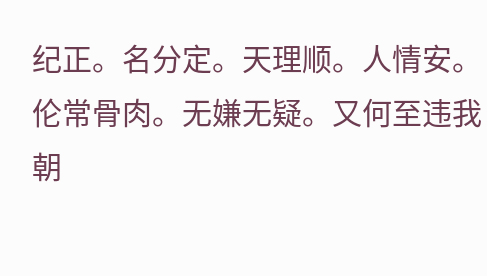纪正。名分定。天理顺。人情安。伦常骨肉。无嫌无疑。又何至违我朝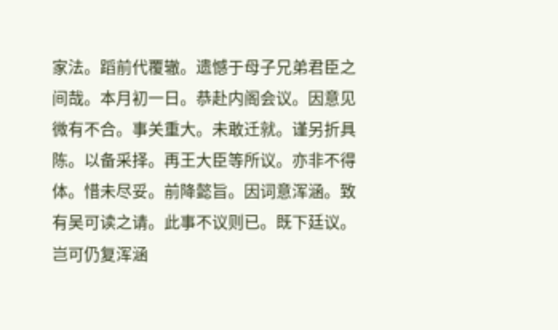家法。蹈前代覆辙。遗憾于母子兄弟君臣之间哉。本月初一日。恭赴内阁会议。因意见微有不合。事关重大。未敢迁就。谨另折具陈。以备采择。再王大臣等所议。亦非不得体。惜未尽妥。前降懿旨。因词意浑涵。致有吴可读之请。此事不议则已。既下廷议。
岂可仍复浑涵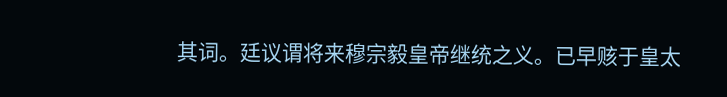其词。廷议谓将来穆宗毅皇帝继统之义。已早赅于皇太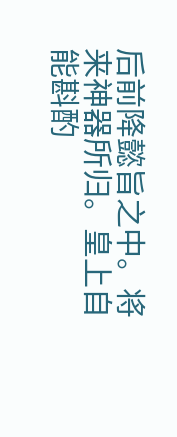后前降懿旨之中。将来神器所归。皇上自能斟酌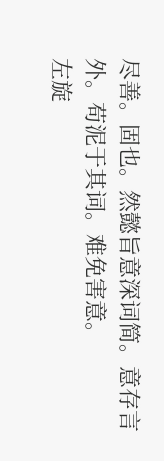尽善。固也。然懿旨意深词简。意存言外。苟泥于其词。难免害意。
左旋